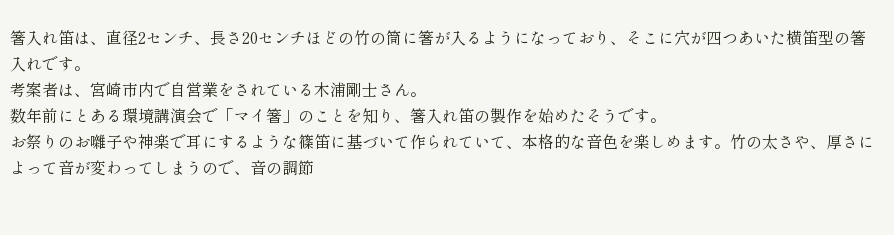箸入れ笛は、直径2センチ、長さ20センチほどの竹の筒に箸が入るようになっており、そこに穴が四つあいた横笛型の箸入れです。
考案者は、宮崎市内で自営業をされている木浦剛士さん。
数年前にとある環境講演会で「マイ箸」のことを知り、箸入れ笛の製作を始めたそうです。
お祭りのお囃子や神楽で耳にするような篠笛に基づいて作られていて、本格的な音色を楽しめます。竹の太さや、厚さによって音が変わってしまうので、音の調節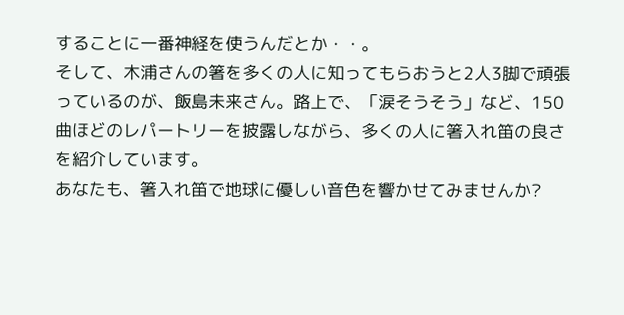することに一番神経を使うんだとか・・。
そして、木浦さんの箸を多くの人に知ってもらおうと2人3脚で頑張っているのが、飯島未来さん。路上で、「涙そうそう」など、150曲ほどのレパートリーを披露しながら、多くの人に箸入れ笛の良さを紹介しています。
あなたも、箸入れ笛で地球に優しい音色を響かせてみませんか?